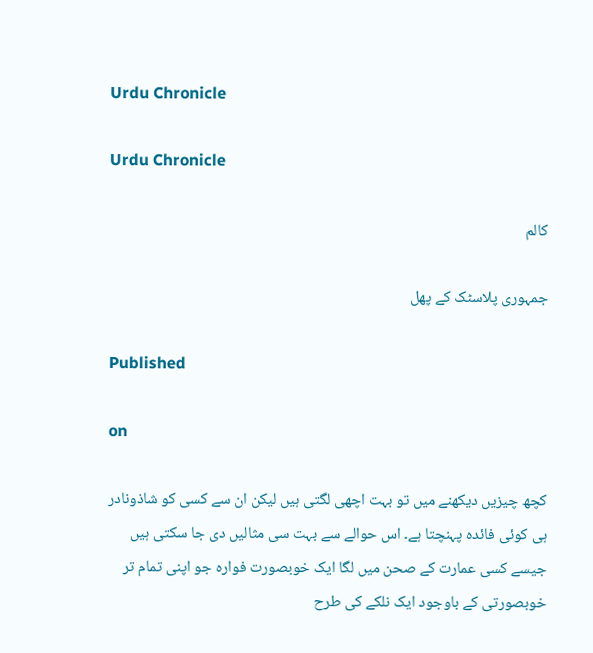Urdu Chronicle

Urdu Chronicle

کالم

جمہوری پلاسٹک کے پھل

Published

on

کچھ چیزیں دیکھنے میں تو بہت اچھی لگتی ہیں لیکن ان سے کسی کو شاذونادر ہی کوئی فائدہ پہنچتا ہے۔ اس حوالے سے بہت سی مثالیں دی جا سکتی ہیں جیسے کسی عمارت کے صحن میں لگا ایک خوبصورت فوارہ جو اپنی تمام تر خوبصورتی کے باوجود ایک نلکے کی طرح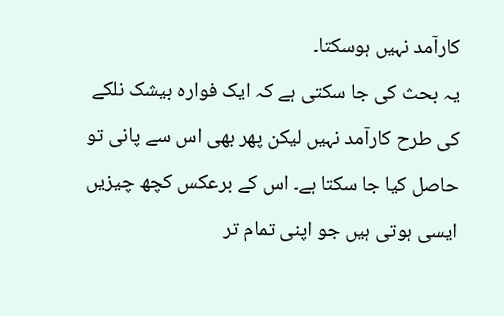کارآمد نہیں ہوسکتا۔
یہ بحث کی جا سکتی ہے کہ ایک فوارہ بیشک نلکے کی طرح کارآمد نہیں لیکن پھر بھی اس سے پانی تو حاصل کیا جا سکتا ہے۔ اس کے برعکس کچھ چیزیں ایسی ہوتی ہیں جو اپنی تمام تر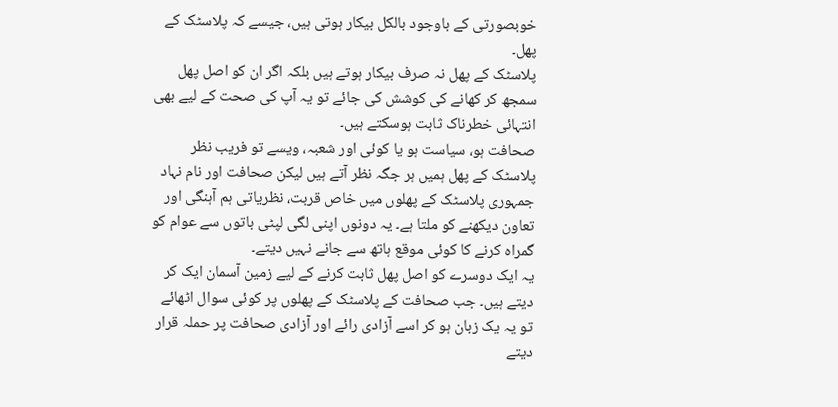خوبصورتی کے باوجود بالکل بیکار ہوتی ہیں، جیسے کہ پلاسٹک کے پھل۔
پلاسٹک کے پھل نہ صرف بیکار ہوتے ہیں بلکہ اگر ان کو اصل پھل سمجھ کر کھانے کی کوشش کی جائے تو یہ آپ کی صحت کے لیے بھی انتہائی خطرناک ثابت ہوسکتے ہیں۔
صحافت ہو، سیاست ہو یا کوئی اور شعبہ، ویسے تو فریب نظر پلاسٹک کے پھل ہمیں ہر جگہ نظر آتے ہیں لیکن صحافت اور نام نہاد جمہوری پلاسٹک کے پھلوں میں خاص قربت، نظریاتی ہم آہنگی اور تعاون دیکھنے کو ملتا ہے۔ یہ دونوں اپنی لگی لپٹی باتوں سے عوام کو گمراہ کرنے کا کوئی موقع ہاتھ سے جانے نہیں دیتے۔
یہ ایک دوسرے کو اصل پھل ثابت کرنے کے لیے زمین آسمان ایک کر دیتے ہیں۔ جب صحافت کے پلاسٹک کے پھلوں پر کوئی سوال اٹھائے تو یہ یک زبان ہو کر اسے آزادی رائے اور آزادی صحافت پر حملہ قرار دیتے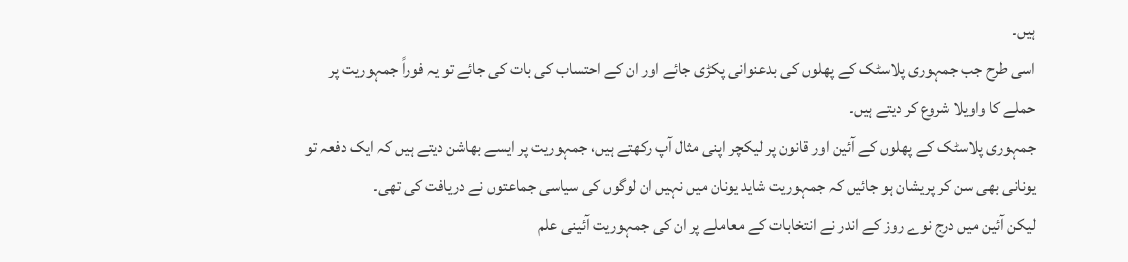ہیں۔
اسی طرح جب جمہوری پلاسٹک کے پھلوں کی بدعنوانی پکڑی جائے اور ان کے احتساب کی بات کی جائے تو یہ فوراً جمہوریت پر حملے کا واویلا شروع کر دیتے ہیں۔
جمہوری پلاسٹک کے پھلوں کے آئین اور قانون پر لیکچر اپنی مثال آپ رکھتے ہیں، جمہوریت پر ایسے بھاشن دیتے ہیں کہ ایک دفعہ تو یونانی بھی سن کر پریشان ہو جائیں کہ جمہوریت شاید یونان میں نہیں ان لوگوں کی سیاسی جماعتوں نے دریافت کی تھی۔
لیکن آئین میں درج نوے روز کے اندر نے انتخابات کے معاملے پر ان کی جمہوریت آئینی علم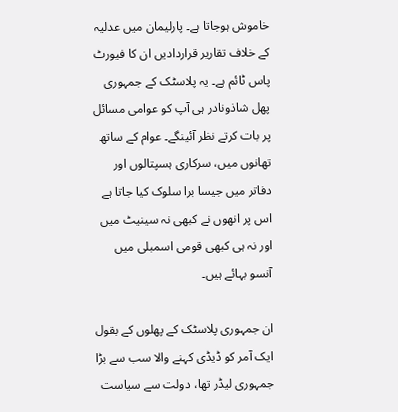خاموش ہوجاتا ہے۔ پارلیمان میں عدلیہ کے خلاف تقاریر قراردادیں ان کا فیورٹ پاس ٹائم ہے۔ یہ پلاسٹک کے جمہوری پھل شاذونادر ہی آپ کو عوامی مسائل پر بات کرتے نظر آئینگے۔ عوام کے ساتھ تھانوں میں، سرکاری ہسپتالوں اور دفاتر میں جیسا برا سلوک کیا جاتا ہے اس پر انھوں نے کبھی نہ سینیٹ میں اور نہ ہی کبھی قومی اسمبلی میں آنسو بہائے ہیں۔

ان جمہوری پلاسٹک کے پھلوں کے بقول ایک آمر کو ڈیڈی کہنے والا سب سے بڑا جمہوری لیڈر تھا، دولت سے سیاست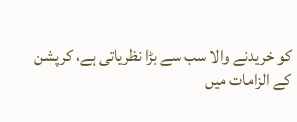کو خریدنے والا سب سے بڑا نظریاتی ہے، کرپشن کے الزامات میں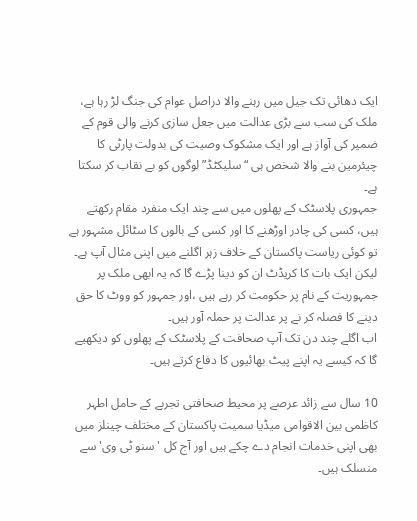ایک دھائی تک جیل میں رہنے والا دراصل عوام کی جنگ لڑ رہا ہے، ملک کی سب سے بڑی عدالت میں جعل سازی کرنے والی قوم کے ضمیر کی آواز ہے اور ایک مشکوک وصیت کی بدولت پارٹی کا چیئرمین بنے والا شخص ہی “سلیکٹڈ” لوگوں کو بے نقاب کر سکتا ہے۔
جمہوری پلاسٹک کے پھلوں میں سے چند ایک منفرد مقام رکھتے ہیں، کسی کی چادر اوڑھنے کا اور کسی کے بالوں کا سٹائل مشہور ہے تو کوئی ریاست پاکستان کے خلاف زہر اگلنے میں اپنی مثال آپ ہے۔
لیکن ایک بات کا کریڈٹ ان کو دینا پڑے گا کہ یہ ابھی ملک پر جمہوریت کے نام پر حکومت کر رہے ہیں ،اور جمہور کو ووٹ کا حق دینے کا فصلہ کر نے پر عدالت پر حملہ آور ہیں۔
اب اگلے چند دن تک آپ صحافت کے پلاسٹک کے پھلوں کو دیکھیے گا کہ کیسے یہ اپنے پیٹ بھائیوں کا دفاع کرتے ہیں۔

10 سال سے زائد عرصے پر محیط صحافتی تجربے کے حامل اطہر کاظمی بین الاقوامی میڈیا سمیت پاکستان کے مختلف چینلز میں بھی اپنی خدمات انجام دے چکے ہیں اور آج کل 'سنو ٹی وی' سے منسلک ہیں۔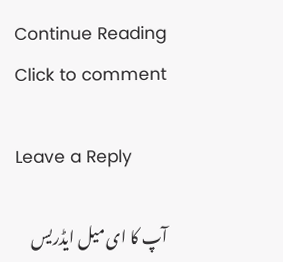Continue Reading
Click to comment

Leave a Reply

آپ کا ای میل ایڈریس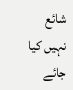شائع نہیں کیا جائے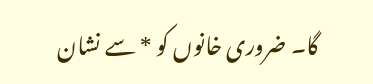گا۔ ضروری خانوں کو * سے نشان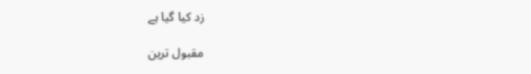زد کیا گیا ہے

مقبول ترین